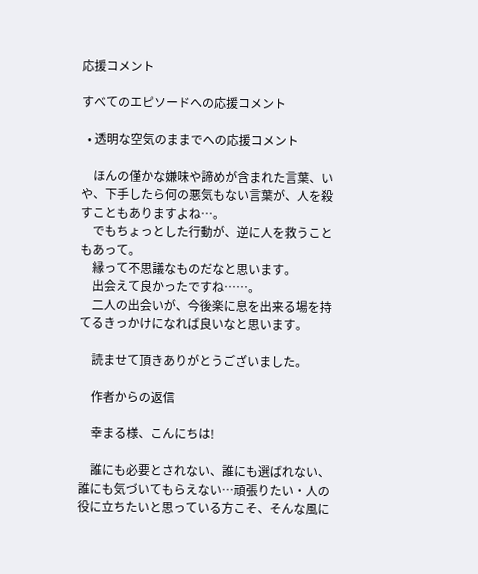応援コメント

すべてのエピソードへの応援コメント

  • 透明な空気のままでへの応援コメント

    ほんの僅かな嫌味や諦めが含まれた言葉、いや、下手したら何の悪気もない言葉が、人を殺すこともありますよね…。
    でもちょっとした行動が、逆に人を救うこともあって。
    縁って不思議なものだなと思います。
    出会えて良かったですね……。
    二人の出会いが、今後楽に息を出来る場を持てるきっかけになれば良いなと思います。

    読ませて頂きありがとうございました。

    作者からの返信

    幸まる様、こんにちは!

    誰にも必要とされない、誰にも選ばれない、誰にも気づいてもらえない…頑張りたい・人の役に立ちたいと思っている方こそ、そんな風に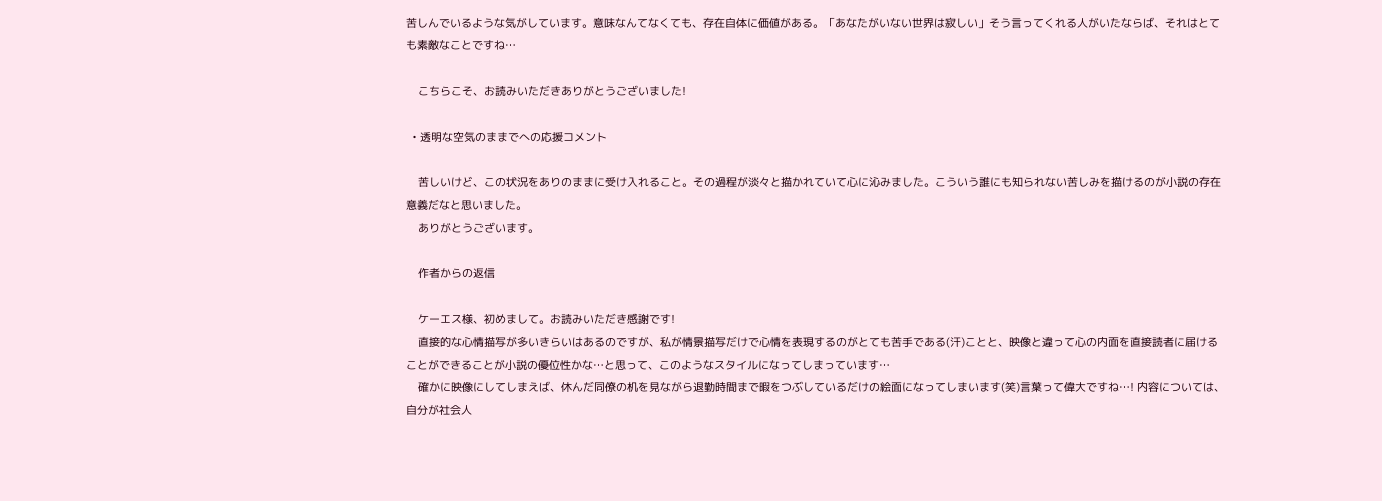苦しんでいるような気がしています。意味なんてなくても、存在自体に価値がある。「あなたがいない世界は寂しい」そう言ってくれる人がいたならば、それはとても素敵なことですね…

    こちらこそ、お読みいただきありがとうございました!

  • 透明な空気のままでへの応援コメント

    苦しいけど、この状況をありのままに受け入れること。その過程が淡々と描かれていて心に沁みました。こういう誰にも知られない苦しみを描けるのが小説の存在意義だなと思いました。
    ありがとうございます。

    作者からの返信

    ケーエス様、初めまして。お読みいただき感謝です!
    直接的な心情描写が多いきらいはあるのですが、私が情景描写だけで心情を表現するのがとても苦手である(汗)ことと、映像と違って心の内面を直接読者に届けることができることが小説の優位性かな…と思って、このようなスタイルになってしまっています…
    確かに映像にしてしまえば、休んだ同僚の机を見ながら退勤時間まで暇をつぶしているだけの絵面になってしまいます(笑)言葉って偉大ですね…! 内容については、自分が社会人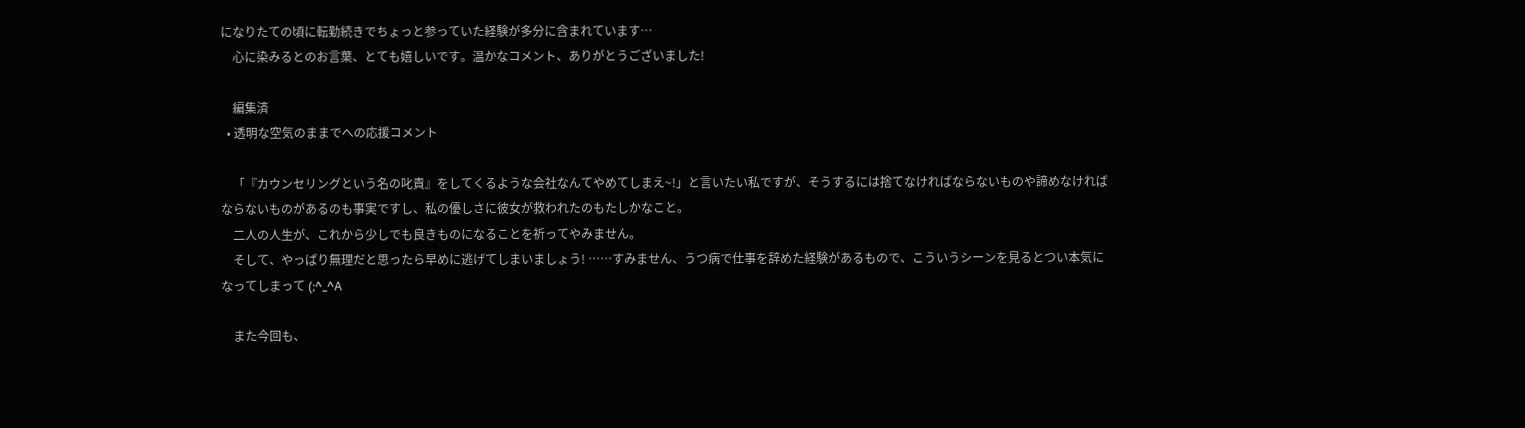になりたての頃に転勤続きでちょっと参っていた経験が多分に含まれています…
    心に染みるとのお言葉、とても嬉しいです。温かなコメント、ありがとうございました!

    編集済
  • 透明な空気のままでへの応援コメント

    「『カウンセリングという名の叱責』をしてくるような会社なんてやめてしまえ~!」と言いたい私ですが、そうするには捨てなければならないものや諦めなければならないものがあるのも事実ですし、私の優しさに彼女が救われたのもたしかなこと。
    二人の人生が、これから少しでも良きものになることを祈ってやみません。
    そして、やっぱり無理だと思ったら早めに逃げてしまいましょう! ……すみません、うつ病で仕事を辞めた経験があるもので、こういうシーンを見るとつい本気になってしまって (;^_^A

    また今回も、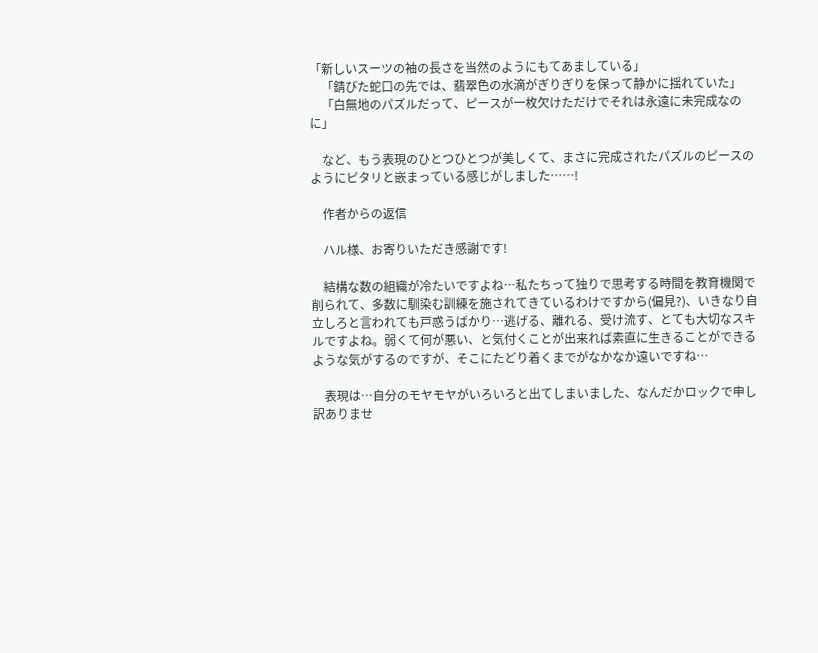「新しいスーツの袖の長さを当然のようにもてあましている」
    「錆びた蛇口の先では、翡翠色の水滴がぎりぎりを保って静かに揺れていた」
    「白無地のパズルだって、ピースが一枚欠けただけでそれは永遠に未完成なのに」

    など、もう表現のひとつひとつが美しくて、まさに完成されたパズルのピースのようにピタリと嵌まっている感じがしました……!

    作者からの返信

    ハル様、お寄りいただき感謝です!

    結構な数の組織が冷たいですよね…私たちって独りで思考する時間を教育機関で削られて、多数に馴染む訓練を施されてきているわけですから(偏見?)、いきなり自立しろと言われても戸惑うばかり…逃げる、離れる、受け流す、とても大切なスキルですよね。弱くて何が悪い、と気付くことが出来れば素直に生きることができるような気がするのですが、そこにたどり着くまでがなかなか遠いですね…

    表現は…自分のモヤモヤがいろいろと出てしまいました、なんだかロックで申し訳ありませ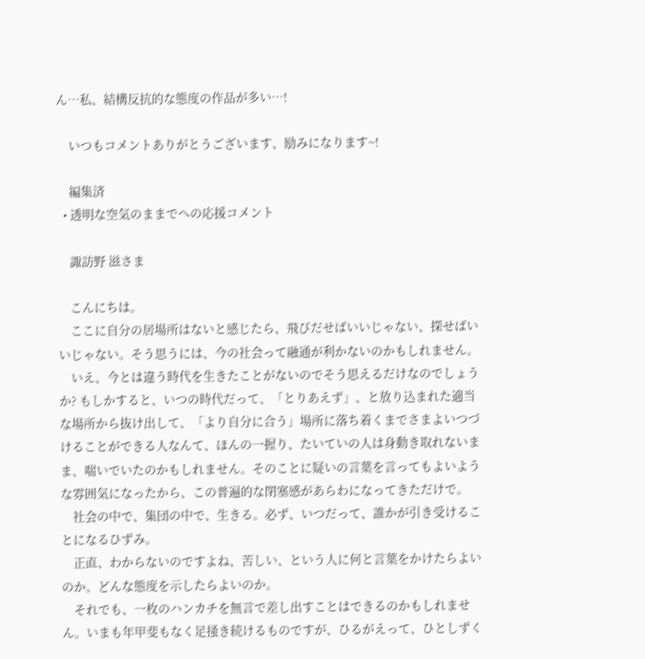ん…私、結構反抗的な態度の作品が多い…!

    いつもコメントありがとうございます、励みになります~!

    編集済
  • 透明な空気のままでへの応援コメント

    諏訪野 滋さま

    こんにちは。
    ここに自分の居場所はないと感じたら、飛びだせばいいじゃない、探せばいいじゃない。そう思うには、今の社会って融通が利かないのかもしれません。
    いえ、今とは違う時代を生きたことがないのでそう思えるだけなのでしょうか? もしかすると、いつの時代だって、「とりあえず」、と放り込まれた適当な場所から抜け出して、「より自分に合う」場所に落ち着くまでさまよいつづけることができる人なんて、ほんの一握り、たいていの人は身動き取れないまま、喘いでいたのかもしれません。そのことに疑いの言葉を言ってもよいような雰囲気になったから、この普遍的な閉塞感があらわになってきただけで。
    社会の中で、集団の中で、生きる。必ず、いつだって、誰かが引き受けることになるひずみ。
    正直、わからないのですよね、苦しい、という人に何と言葉をかけたらよいのか。どんな態度を示したらよいのか。
    それでも、一枚のハンカチを無言で差し出すことはできるのかもしれません。いまも年甲斐もなく足掻き続けるものですが、ひるがえって、ひとしずく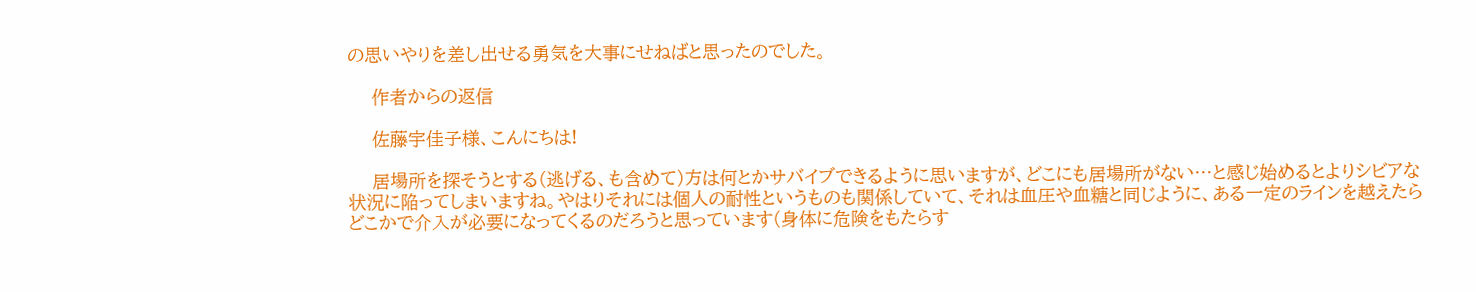の思いやりを差し出せる勇気を大事にせねばと思ったのでした。

    作者からの返信

    佐藤宇佳子様、こんにちは!

    居場所を探そうとする(逃げる、も含めて)方は何とかサバイブできるように思いますが、どこにも居場所がない…と感じ始めるとよりシビアな状況に陥ってしまいますね。やはりそれには個人の耐性というものも関係していて、それは血圧や血糖と同じように、ある一定のラインを越えたらどこかで介入が必要になってくるのだろうと思っています(身体に危険をもたらす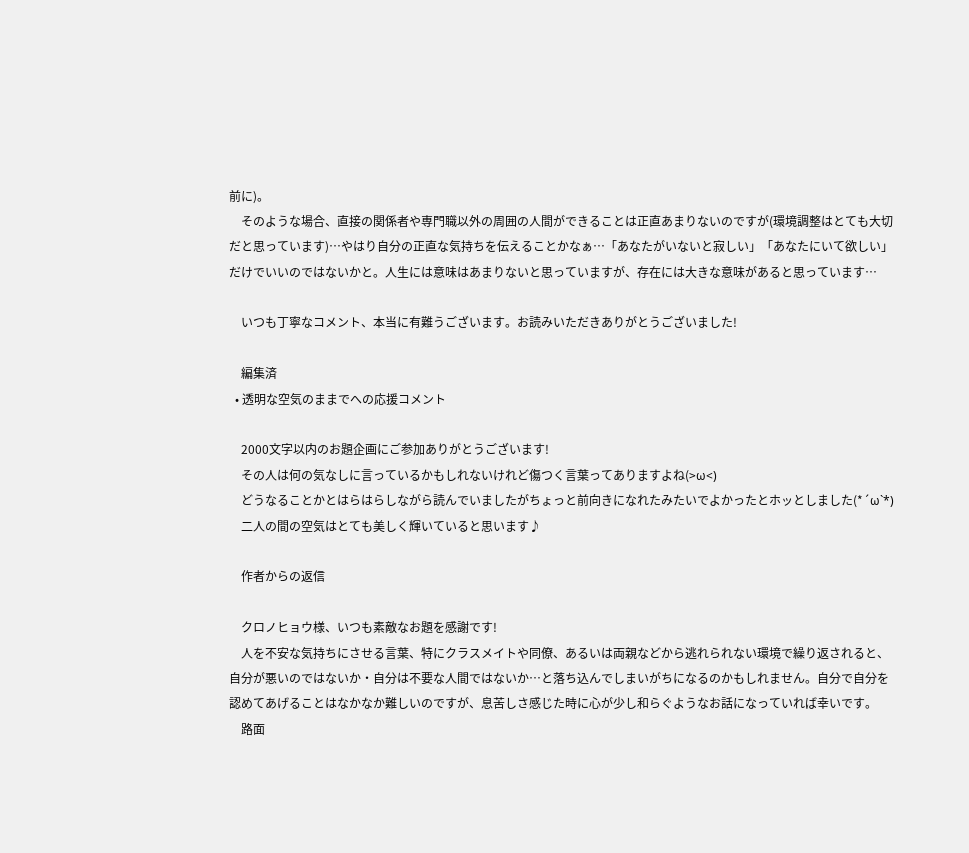前に)。
    そのような場合、直接の関係者や専門職以外の周囲の人間ができることは正直あまりないのですが(環境調整はとても大切だと思っています)…やはり自分の正直な気持ちを伝えることかなぁ…「あなたがいないと寂しい」「あなたにいて欲しい」だけでいいのではないかと。人生には意味はあまりないと思っていますが、存在には大きな意味があると思っています…

    いつも丁寧なコメント、本当に有難うございます。お読みいただきありがとうございました!

    編集済
  • 透明な空気のままでへの応援コメント

    2000文字以内のお題企画にご参加ありがとうございます!
    その人は何の気なしに言っているかもしれないけれど傷つく言葉ってありますよね(>ω<)
    どうなることかとはらはらしながら読んでいましたがちょっと前向きになれたみたいでよかったとホッとしました(*´ω`*)
    二人の間の空気はとても美しく輝いていると思います♪

    作者からの返信

    クロノヒョウ様、いつも素敵なお題を感謝です!
    人を不安な気持ちにさせる言葉、特にクラスメイトや同僚、あるいは両親などから逃れられない環境で繰り返されると、自分が悪いのではないか・自分は不要な人間ではないか…と落ち込んでしまいがちになるのかもしれません。自分で自分を認めてあげることはなかなか難しいのですが、息苦しさ感じた時に心が少し和らぐようなお話になっていれば幸いです。
    路面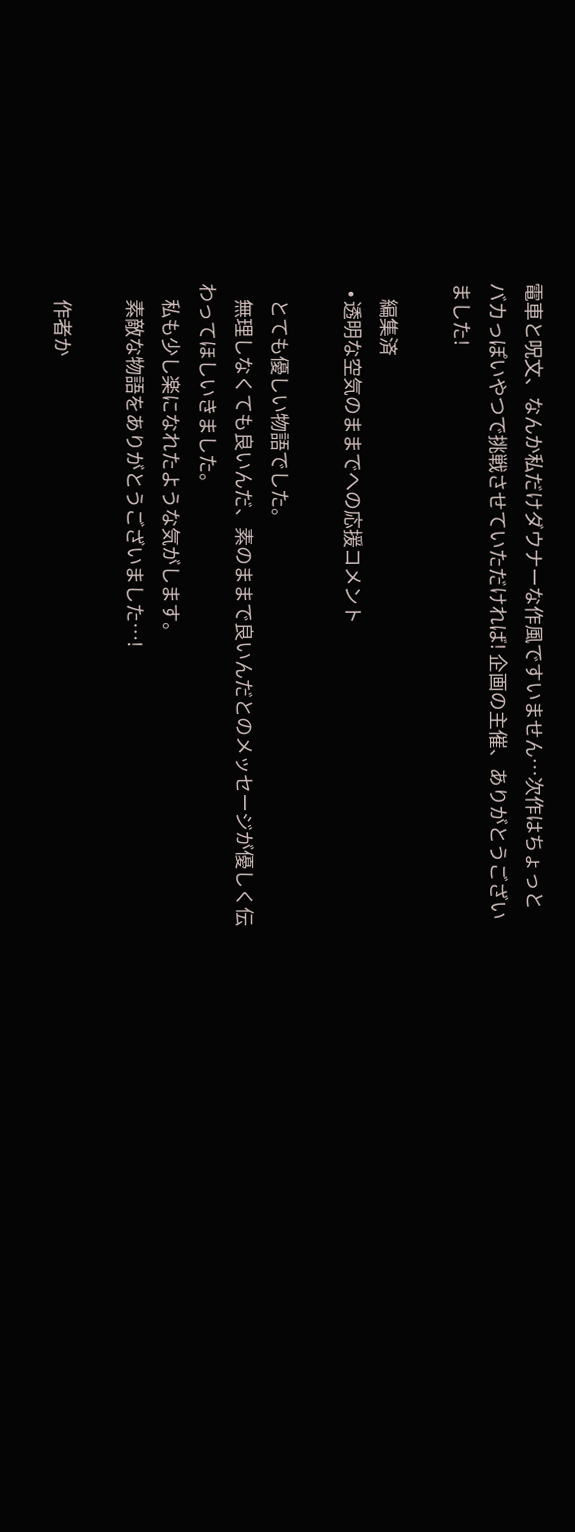電車と呪文、なんか私だけダウナーな作風ですいません…次作はちょっとバカっぽいやつで挑戦させていただければ! 企画の主催、ありがとうございました!

    編集済
  • 透明な空気のままでへの応援コメント

    とても優しい物語でした。
    無理しなくても良いんだ、素のままで良いんだとのメッセージが優しく伝わってほしいきました。
    私も少し楽になれたような気がします。
    素敵な物語をありがとうございました…!

    作者か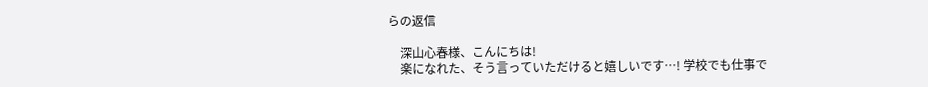らの返信

    深山心春様、こんにちは!
    楽になれた、そう言っていただけると嬉しいです…! 学校でも仕事で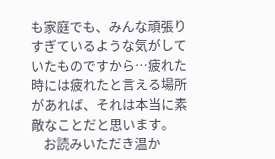も家庭でも、みんな頑張りすぎているような気がしていたものですから…疲れた時には疲れたと言える場所があれば、それは本当に素敵なことだと思います。
    お読みいただき温か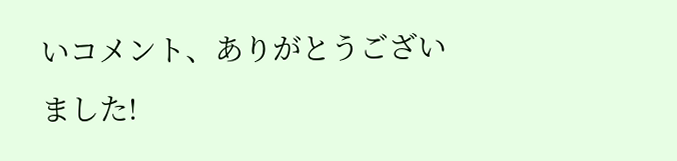いコメント、ありがとうございました!